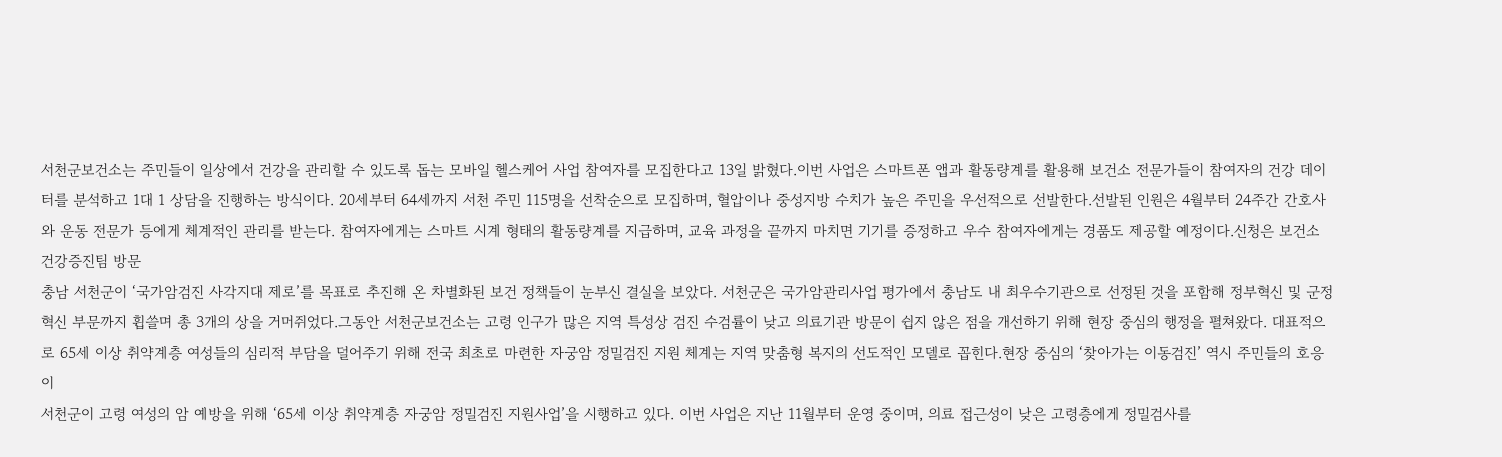서천군보건소는 주민들이 일상에서 건강을 관리할 수 있도록 돕는 모바일 헬스케어 사업 참여자를 모집한다고 13일 밝혔다.이번 사업은 스마트폰 앱과 활동량계를 활용해 보건소 전문가들이 참여자의 건강 데이터를 분석하고 1대 1 상담을 진행하는 방식이다. 20세부터 64세까지 서천 주민 115명을 선착순으로 모집하며, 혈압이나 중성지방 수치가 높은 주민을 우선적으로 선발한다.선발된 인원은 4월부터 24주간 간호사와 운동 전문가 등에게 체계적인 관리를 받는다. 참여자에게는 스마트 시계 형태의 활동량계를 지급하며, 교육 과정을 끝까지 마치면 기기를 증정하고 우수 참여자에게는 경품도 제공할 예정이다.신청은 보건소 건강증진팀 방문
충남 서천군이 ‘국가암검진 사각지대 제로’를 목표로 추진해 온 차별화된 보건 정책들이 눈부신 결실을 보았다. 서천군은 국가암관리사업 평가에서 충남도 내 최우수기관으로 선정된 것을 포함해 정부혁신 및 군정혁신 부문까지 휩쓸며 총 3개의 상을 거머쥐었다.그동안 서천군보건소는 고령 인구가 많은 지역 특성상 검진 수검률이 낮고 의료기관 방문이 쉽지 않은 점을 개선하기 위해 현장 중심의 행정을 펼쳐왔다. 대표적으로 65세 이상 취약계층 여성들의 심리적 부담을 덜어주기 위해 전국 최초로 마련한 자궁암 정밀검진 지원 체계는 지역 맞춤형 복지의 선도적인 모델로 꼽힌다.현장 중심의 ‘찾아가는 이동검진’ 역시 주민들의 호응이
서천군이 고령 여성의 암 예방을 위해 ‘65세 이상 취약계층 자궁암 정밀검진 지원사업’을 시행하고 있다. 이번 사업은 지난 11월부터 운영 중이며, 의료 접근성이 낮은 고령층에게 정밀검사를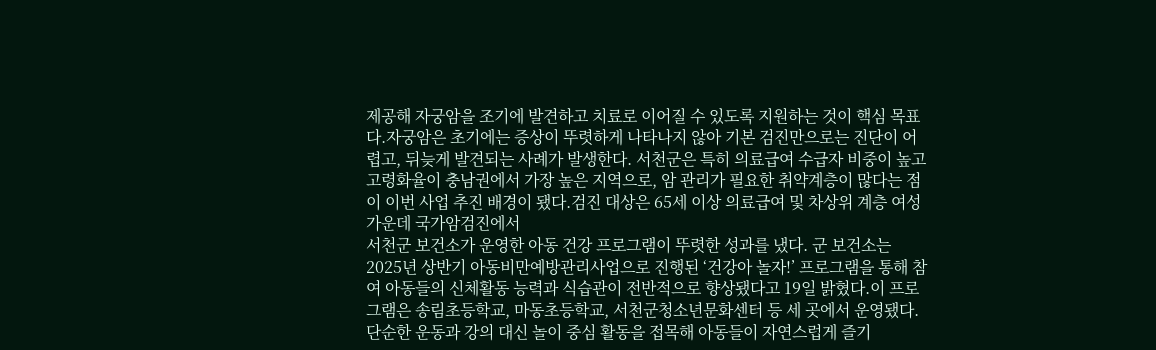제공해 자궁암을 조기에 발견하고 치료로 이어질 수 있도록 지원하는 것이 핵심 목표다.자궁암은 초기에는 증상이 뚜렷하게 나타나지 않아 기본 검진만으로는 진단이 어렵고, 뒤늦게 발견되는 사례가 발생한다. 서천군은 특히 의료급여 수급자 비중이 높고 고령화율이 충남권에서 가장 높은 지역으로, 암 관리가 필요한 취약계층이 많다는 점이 이번 사업 추진 배경이 됐다.검진 대상은 65세 이상 의료급여 및 차상위 계층 여성 가운데 국가암검진에서
서천군 보건소가 운영한 아동 건강 프로그램이 뚜렷한 성과를 냈다. 군 보건소는 2025년 상반기 아동비만예방관리사업으로 진행된 ‘건강아 놀자!’ 프로그램을 통해 참여 아동들의 신체활동 능력과 식습관이 전반적으로 향상됐다고 19일 밝혔다.이 프로그램은 송림초등학교, 마동초등학교, 서천군청소년문화센터 등 세 곳에서 운영됐다. 단순한 운동과 강의 대신 놀이 중심 활동을 접목해 아동들이 자연스럽게 즐기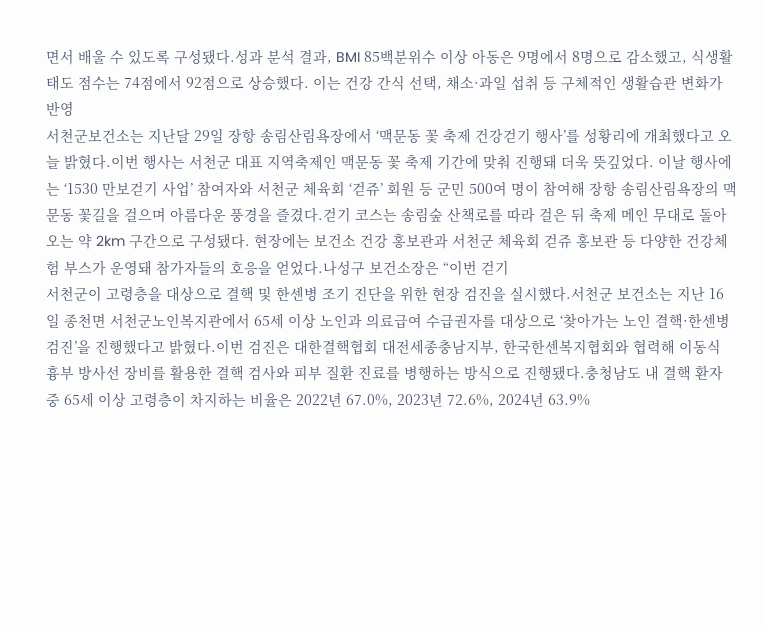면서 배울 수 있도록 구성됐다.성과 분석 결과, BMI 85백분위수 이상 아동은 9명에서 8명으로 감소했고, 식생활 태도 점수는 74점에서 92점으로 상승했다. 이는 건강 간식 선택, 채소·과일 섭취 등 구체적인 생활습관 변화가 반영
서천군보건소는 지난달 29일 장항 송림산림욕장에서 ‘맥문동 꽃 축제 건강걷기 행사’를 성황리에 개최했다고 오늘 밝혔다.이번 행사는 서천군 대표 지역축제인 맥문동 꽃 축제 기간에 맞춰 진행돼 더욱 뜻깊었다. 이날 행사에는 ‘1530 만보걷기 사업’ 참여자와 서천군 체육회 ‘걷쥬’ 회원 등 군민 500여 명이 참여해 장항 송림산림욕장의 맥문동 꽃길을 걸으며 아름다운 풍경을 즐겼다.걷기 코스는 송림숲 산책로를 따라 걸은 뒤 축제 메인 무대로 돌아오는 약 2km 구간으로 구성됐다. 현장에는 보건소 건강 홍보관과 서천군 체육회 걷쥬 홍보관 등 다양한 건강체험 부스가 운영돼 참가자들의 호응을 얻었다.나성구 보건소장은 “이번 걷기
서천군이 고령층을 대상으로 결핵 및 한센병 조기 진단을 위한 현장 검진을 실시했다.서천군 보건소는 지난 16일 종천면 서천군노인복지관에서 65세 이상 노인과 의료급여 수급권자를 대상으로 ‘찾아가는 노인 결핵·한센병 검진’을 진행했다고 밝혔다.이번 검진은 대한결핵협회 대전세종충남지부, 한국한센복지협회와 협력해 이동식 흉부 방사선 장비를 활용한 결핵 검사와 피부 질환 진료를 병행하는 방식으로 진행됐다.충청남도 내 결핵 환자 중 65세 이상 고령층이 차지하는 비율은 2022년 67.0%, 2023년 72.6%, 2024년 63.9%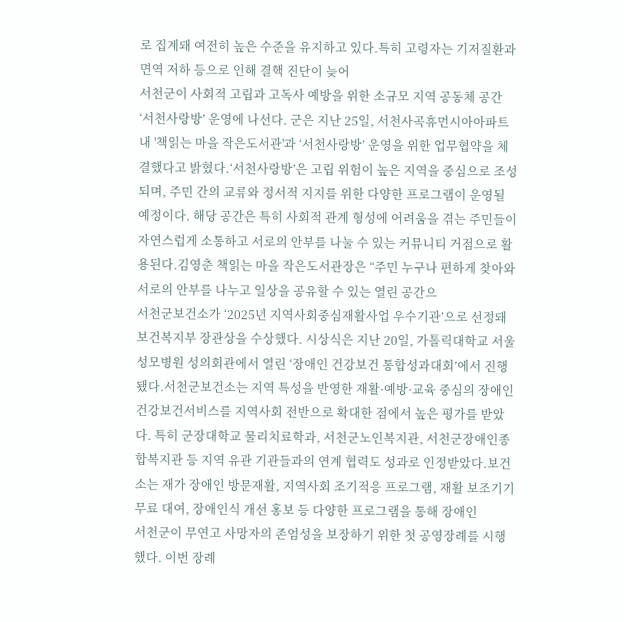로 집계돼 여전히 높은 수준을 유지하고 있다.특히 고령자는 기저질환과 면역 저하 등으로 인해 결핵 진단이 늦어
서천군이 사회적 고립과 고독사 예방을 위한 소규모 지역 공동체 공간 ‘서천사랑방’ 운영에 나선다. 군은 지난 25일, 서천사곡휴먼시아아파트 내 '책읽는 마을 작은도서관'과 ‘서천사랑방’ 운영을 위한 업무협약을 체결했다고 밝혔다.‘서천사랑방’은 고립 위험이 높은 지역을 중심으로 조성되며, 주민 간의 교류와 정서적 지지를 위한 다양한 프로그램이 운영될 예정이다. 해당 공간은 특히 사회적 관계 형성에 어려움을 겪는 주민들이 자연스럽게 소통하고 서로의 안부를 나눌 수 있는 커뮤니티 거점으로 활용된다.김영춘 책읽는 마을 작은도서관장은 “주민 누구나 편하게 찾아와 서로의 안부를 나누고 일상을 공유할 수 있는 열린 공간으
서천군보건소가 ‘2025년 지역사회중심재활사업 우수기관’으로 선정돼 보건복지부 장관상을 수상했다. 시상식은 지난 20일, 가톨릭대학교 서울성모병원 성의회관에서 열린 ‘장애인 건강보건 통합성과대회’에서 진행됐다.서천군보건소는 지역 특성을 반영한 재활·예방·교육 중심의 장애인 건강보건서비스를 지역사회 전반으로 확대한 점에서 높은 평가를 받았다. 특히 군장대학교 물리치료학과, 서천군노인복지관, 서천군장애인종합복지관 등 지역 유관 기관들과의 연계 협력도 성과로 인정받았다.보건소는 재가 장애인 방문재활, 지역사회 조기적응 프로그램, 재활 보조기기 무료 대여, 장애인식 개선 홍보 등 다양한 프로그램을 통해 장애인
서천군이 무연고 사망자의 존엄성을 보장하기 위한 첫 공영장례를 시행했다. 이번 장례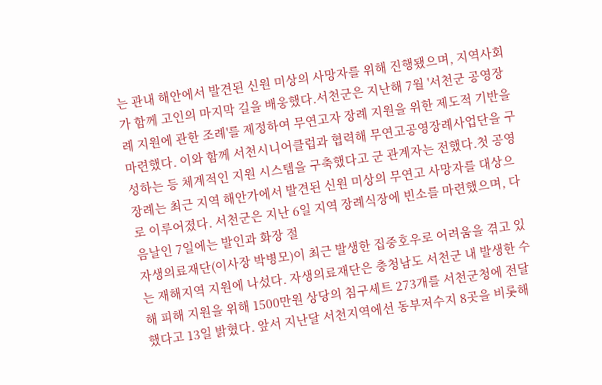는 관내 해안에서 발견된 신원 미상의 사망자를 위해 진행됐으며, 지역사회가 함께 고인의 마지막 길을 배웅했다.서천군은 지난해 7월 '서천군 공영장례 지원에 관한 조례'를 제정하여 무연고자 장례 지원을 위한 제도적 기반을 마련했다. 이와 함께 서천시니어클럽과 협력해 무연고공영장례사업단을 구성하는 등 체계적인 지원 시스템을 구축했다고 군 관계자는 전했다.첫 공영장례는 최근 지역 해안가에서 발견된 신원 미상의 무연고 사망자를 대상으로 이루어졌다. 서천군은 지난 6일 지역 장례식장에 빈소를 마련했으며, 다음날인 7일에는 발인과 화장 절
자생의료재단(이사장 박병모)이 최근 발생한 집중호우로 어려움을 겪고 있는 재해지역 지원에 나섰다. 자생의료재단은 충청남도 서천군 내 발생한 수해 피해 지원을 위해 1500만원 상당의 침구세트 273개를 서천군청에 전달했다고 13일 밝혔다. 앞서 지난달 서천지역에선 동부저수지 8곳을 비롯해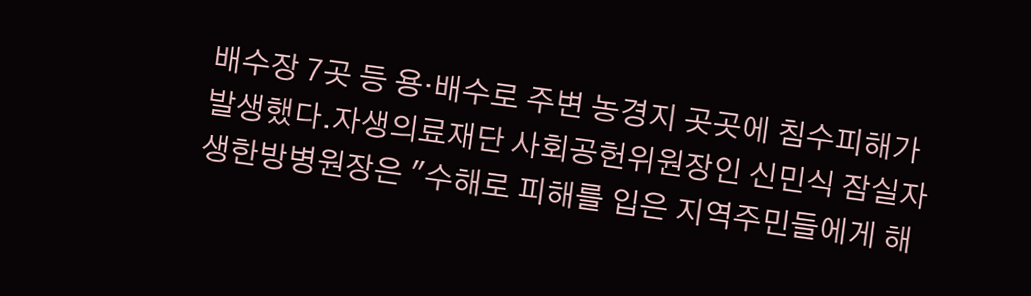배수장 7곳 등 용·배수로 주변 농경지 곳곳에 침수피해가 발생했다.자생의료재단 사회공헌위원장인 신민식 잠실자생한방병원장은 "수해로 피해를 입은 지역주민들에게 해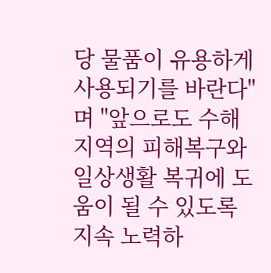당 물품이 유용하게 사용되기를 바란다"며 "앞으로도 수해 지역의 피해복구와 일상생활 복귀에 도움이 될 수 있도록 지속 노력하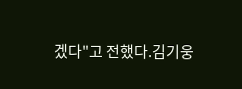겠다"고 전했다.김기웅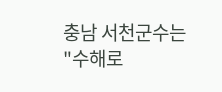충남 서천군수는 "수해로